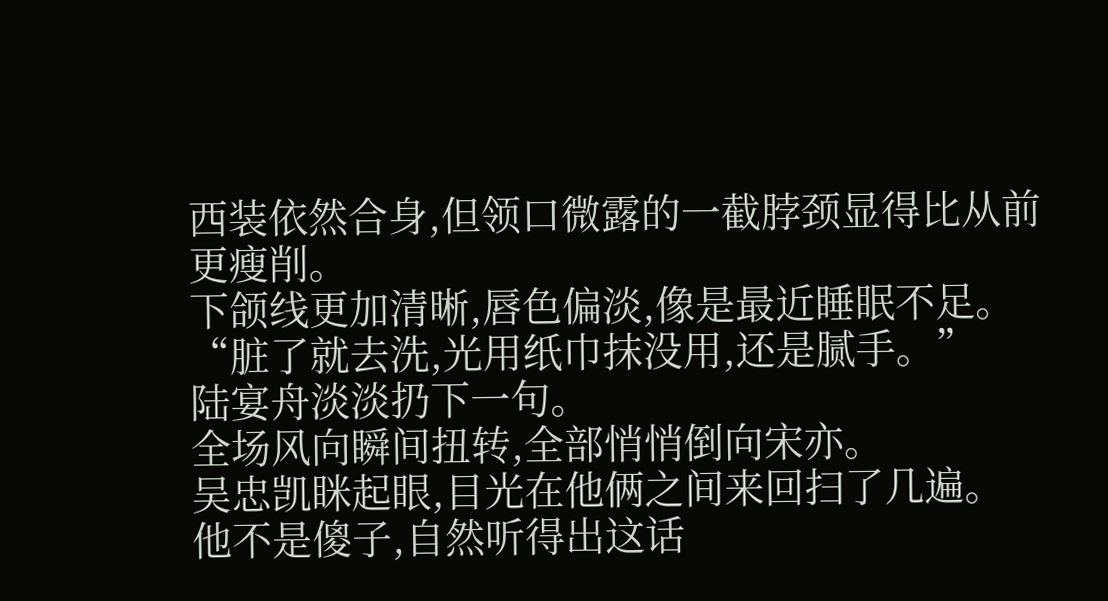西装依然合身,但领口微露的一截脖颈显得比从前更瘦削。
下颌线更加清晰,唇色偏淡,像是最近睡眠不足。
“脏了就去洗,光用纸巾抹没用,还是腻手。”
陆宴舟淡淡扔下一句。
全场风向瞬间扭转,全部悄悄倒向宋亦。
吴忠凯眯起眼,目光在他俩之间来回扫了几遍。
他不是傻子,自然听得出这话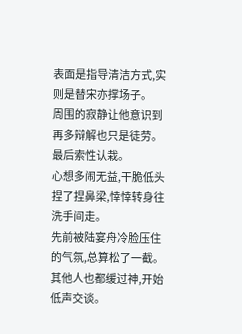表面是指导清洁方式,实则是替宋亦撑场子。
周围的寂静让他意识到再多辩解也只是徒劳。
最后索性认栽。
心想多闹无益,干脆低头捏了捏鼻梁,悻悻转身往洗手间走。
先前被陆宴舟冷脸压住的气氛,总算松了一截。
其他人也都缓过神,开始低声交谈。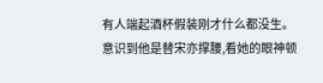有人端起酒杯假装刚才什么都没生。
意识到他是替宋亦撑腰,看她的眼神顿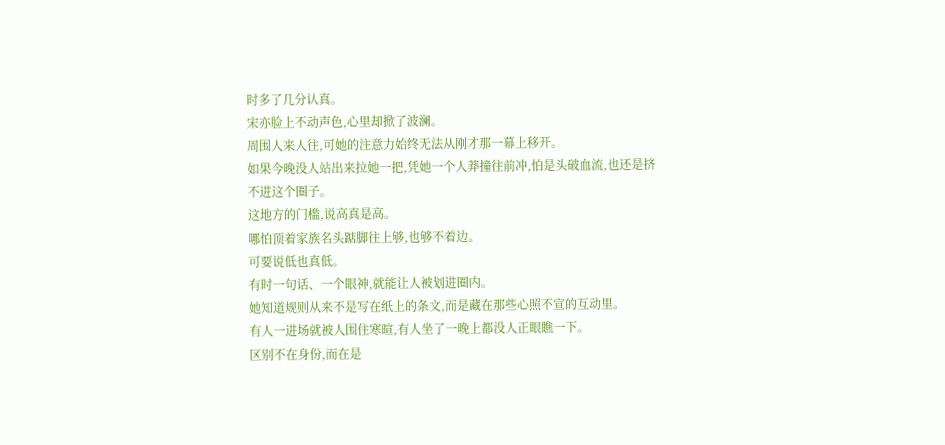时多了几分认真。
宋亦脸上不动声色,心里却掀了波澜。
周围人来人往,可她的注意力始终无法从刚才那一幕上移开。
如果今晚没人站出来拉她一把,凭她一个人莽撞往前冲,怕是头破血流,也还是挤不进这个圈子。
这地方的门槛,说高真是高。
哪怕顶着家族名头踮脚往上够,也够不着边。
可要说低也真低。
有时一句话、一个眼神,就能让人被划进圈内。
她知道规则从来不是写在纸上的条文,而是藏在那些心照不宣的互动里。
有人一进场就被人围住寒暄,有人坐了一晚上都没人正眼瞧一下。
区别不在身份,而在是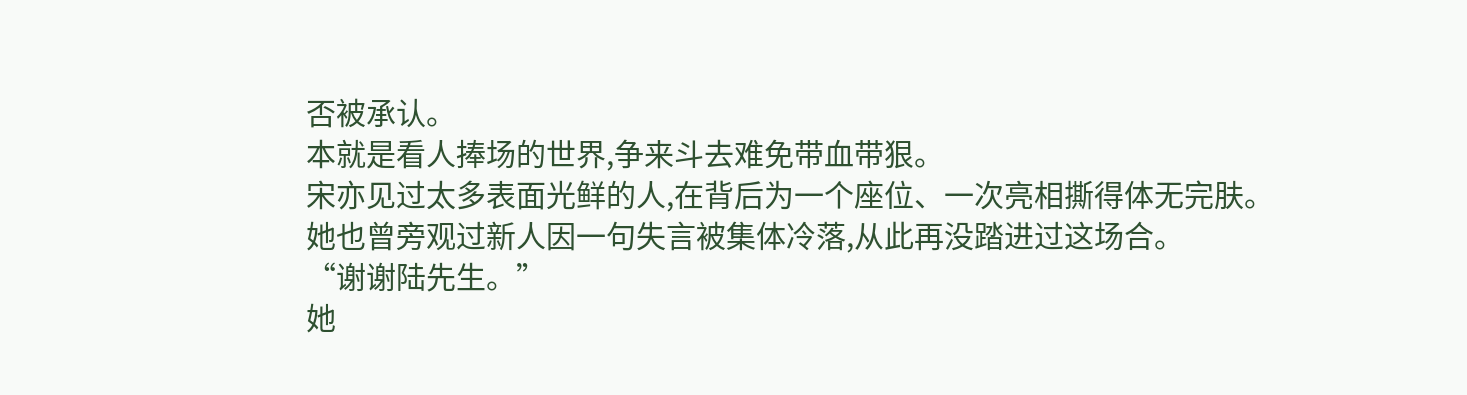否被承认。
本就是看人捧场的世界,争来斗去难免带血带狠。
宋亦见过太多表面光鲜的人,在背后为一个座位、一次亮相撕得体无完肤。
她也曾旁观过新人因一句失言被集体冷落,从此再没踏进过这场合。
“谢谢陆先生。”
她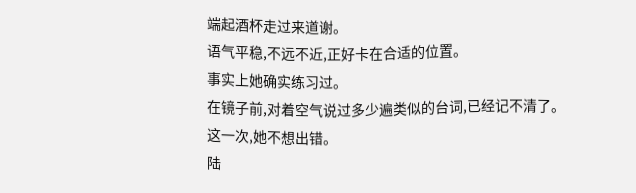端起酒杯走过来道谢。
语气平稳,不远不近,正好卡在合适的位置。
事实上她确实练习过。
在镜子前,对着空气说过多少遍类似的台词,已经记不清了。
这一次,她不想出错。
陆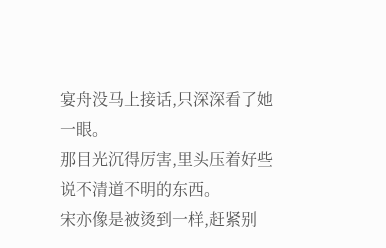宴舟没马上接话,只深深看了她一眼。
那目光沉得厉害,里头压着好些说不清道不明的东西。
宋亦像是被烫到一样,赶紧别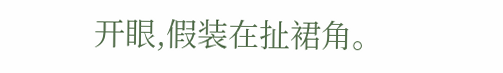开眼,假装在扯裙角。